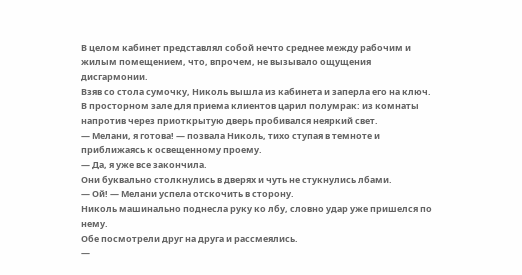В целом кабинет представлял собой нечто среднее между рабочим и жилым помещением, что, впрочем, не вызывало ощущения дисгармонии.
Взяв со стола сумочку, Николь вышла из кабинета и заперла его на ключ.
В просторном зале для приема клиентов царил полумрак: из комнаты напротив через приоткрытую дверь пробивался неяркий свет.
— Мелани, я готова! — позвала Николь, тихо ступая в темноте и приближаясь к освещенному проему.
— Да, я уже все закончила.
Они буквально столкнулись в дверях и чуть не стукнулись лбами.
— Ой! — Мелани успела отскочить в сторону.
Николь машинально поднесла руку ко лбу, словно удар уже пришелся по нему.
Обе посмотрели друг на друга и рассмеялись.
—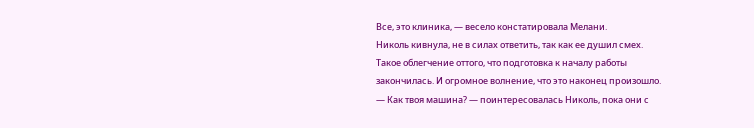Все, это клиника, — весело констатировала Мелани.
Николь кивнула, не в силах ответить, так как ее душил смех.
Такое облегчение оттого, что подготовка к началу работы закончилась. И огромное волнение, что это наконец произошло.
— Как твоя машина? — поинтересовалась Николь, пока они с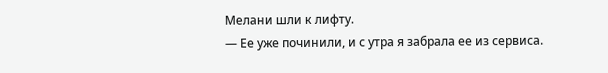Мелани шли к лифту.
— Ее уже починили, и с утра я забрала ее из сервиса.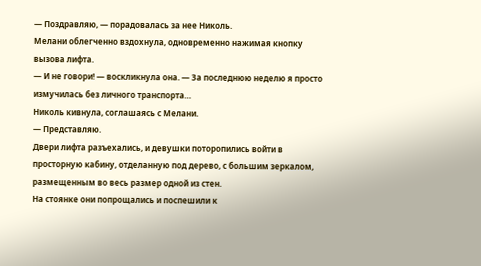— Поздравляю, — порадовалась за нее Николь.
Мелани облегченно вздохнула, одновременно нажимая кнопку вызова лифта.
— И не говори! — воскликнула она. — За последнюю неделю я просто измучилась без личного транспорта…
Николь кивнула, соглашаясь с Мелани.
— Представляю.
Двери лифта разъехались, и девушки поторопились войти в просторную кабину, отделанную под дерево, с большим зеркалом, размещенным во весь размер одной из стен.
На стоянке они попрощались и поспешили к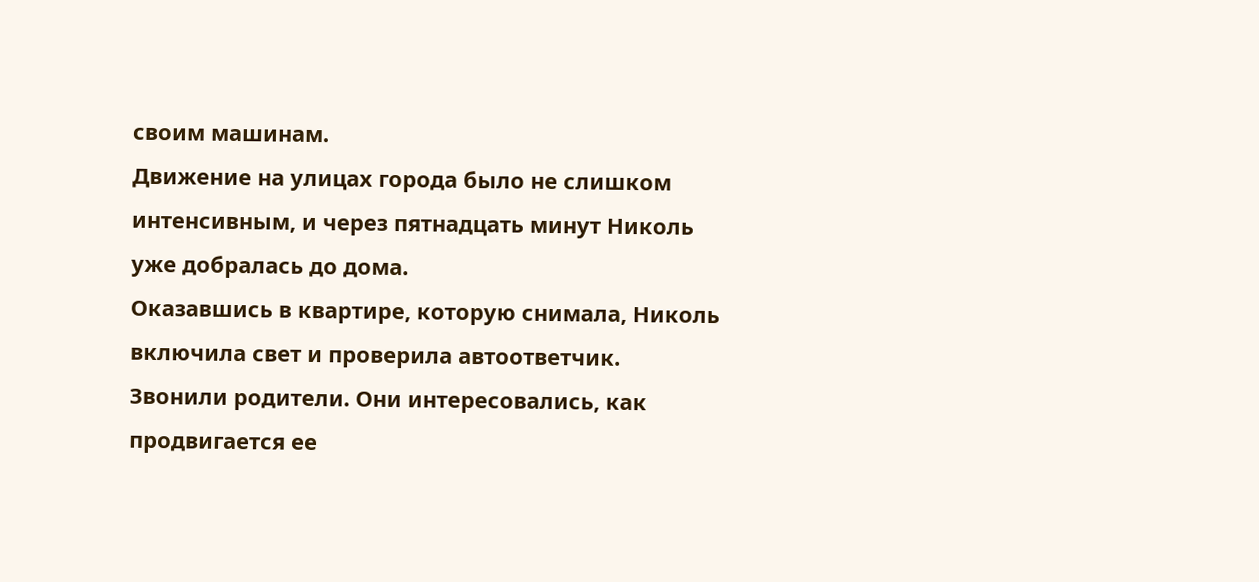своим машинам.
Движение на улицах города было не слишком интенсивным, и через пятнадцать минут Николь уже добралась до дома.
Оказавшись в квартире, которую снимала, Николь включила свет и проверила автоответчик.
Звонили родители. Они интересовались, как продвигается ее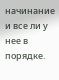начинание и все ли у нее в порядке.